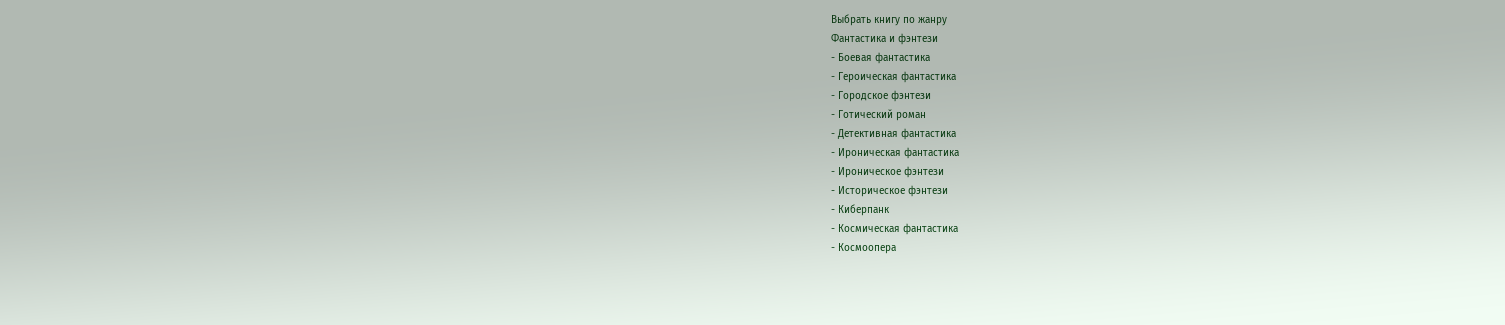Выбрать книгу по жанру
Фантастика и фэнтези
- Боевая фантастика
- Героическая фантастика
- Городское фэнтези
- Готический роман
- Детективная фантастика
- Ироническая фантастика
- Ироническое фэнтези
- Историческое фэнтези
- Киберпанк
- Космическая фантастика
- Космоопера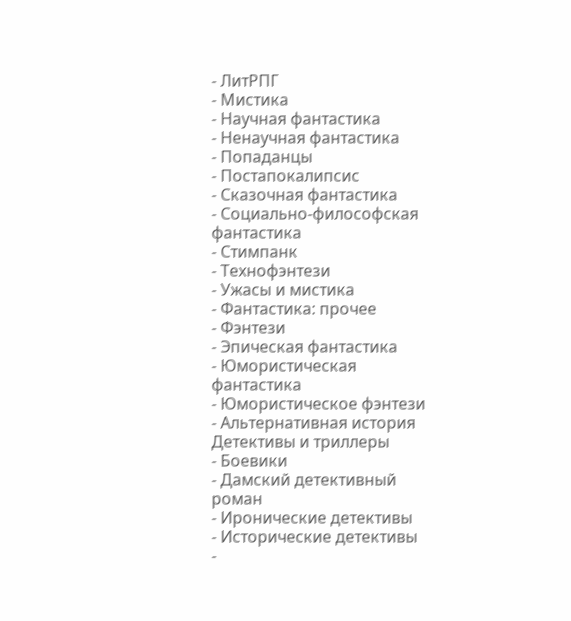- ЛитРПГ
- Мистика
- Научная фантастика
- Ненаучная фантастика
- Попаданцы
- Постапокалипсис
- Сказочная фантастика
- Социально-философская фантастика
- Стимпанк
- Технофэнтези
- Ужасы и мистика
- Фантастика: прочее
- Фэнтези
- Эпическая фантастика
- Юмористическая фантастика
- Юмористическое фэнтези
- Альтернативная история
Детективы и триллеры
- Боевики
- Дамский детективный роман
- Иронические детективы
- Исторические детективы
-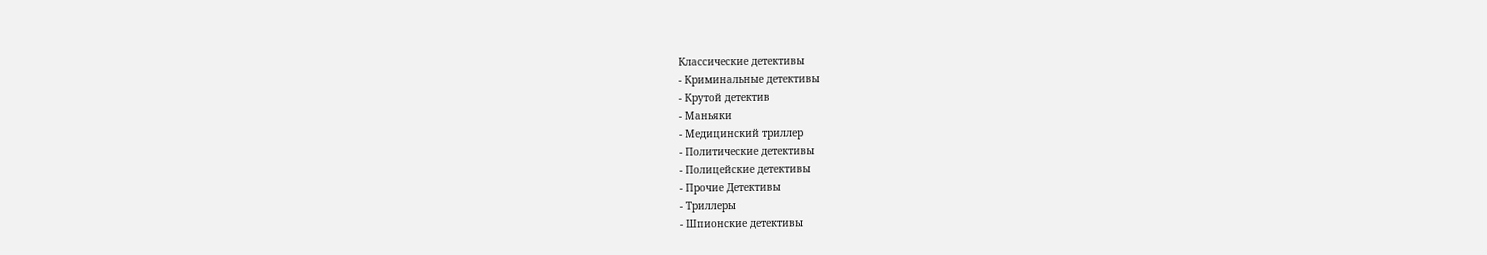Классические детективы
- Криминальные детективы
- Крутой детектив
- Маньяки
- Медицинский триллер
- Политические детективы
- Полицейские детективы
- Прочие Детективы
- Триллеры
- Шпионские детективы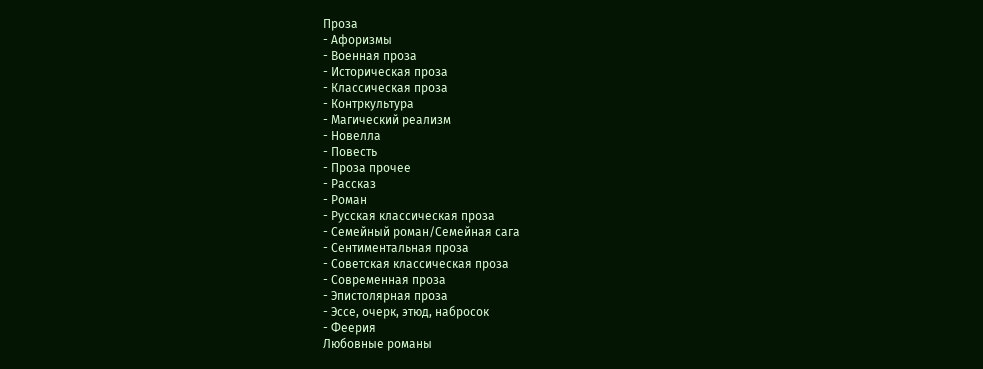Проза
- Афоризмы
- Военная проза
- Историческая проза
- Классическая проза
- Контркультура
- Магический реализм
- Новелла
- Повесть
- Проза прочее
- Рассказ
- Роман
- Русская классическая проза
- Семейный роман/Семейная сага
- Сентиментальная проза
- Советская классическая проза
- Современная проза
- Эпистолярная проза
- Эссе, очерк, этюд, набросок
- Феерия
Любовные романы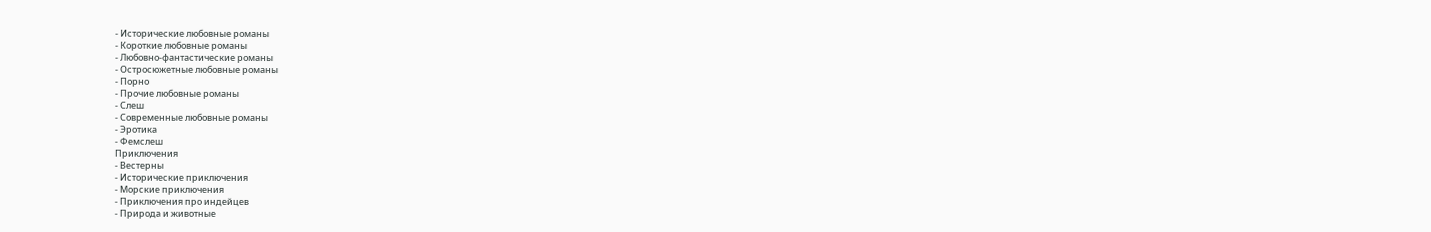- Исторические любовные романы
- Короткие любовные романы
- Любовно-фантастические романы
- Остросюжетные любовные романы
- Порно
- Прочие любовные романы
- Слеш
- Современные любовные романы
- Эротика
- Фемслеш
Приключения
- Вестерны
- Исторические приключения
- Морские приключения
- Приключения про индейцев
- Природа и животные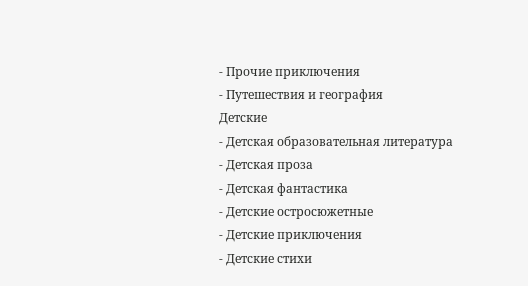- Прочие приключения
- Путешествия и география
Детские
- Детская образовательная литература
- Детская проза
- Детская фантастика
- Детские остросюжетные
- Детские приключения
- Детские стихи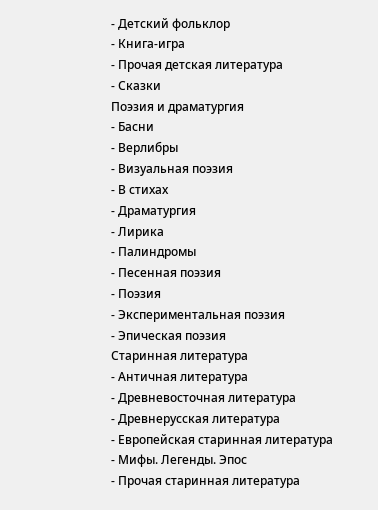- Детский фольклор
- Книга-игра
- Прочая детская литература
- Сказки
Поэзия и драматургия
- Басни
- Верлибры
- Визуальная поэзия
- В стихах
- Драматургия
- Лирика
- Палиндромы
- Песенная поэзия
- Поэзия
- Экспериментальная поэзия
- Эпическая поэзия
Старинная литература
- Античная литература
- Древневосточная литература
- Древнерусская литература
- Европейская старинная литература
- Мифы. Легенды. Эпос
- Прочая старинная литература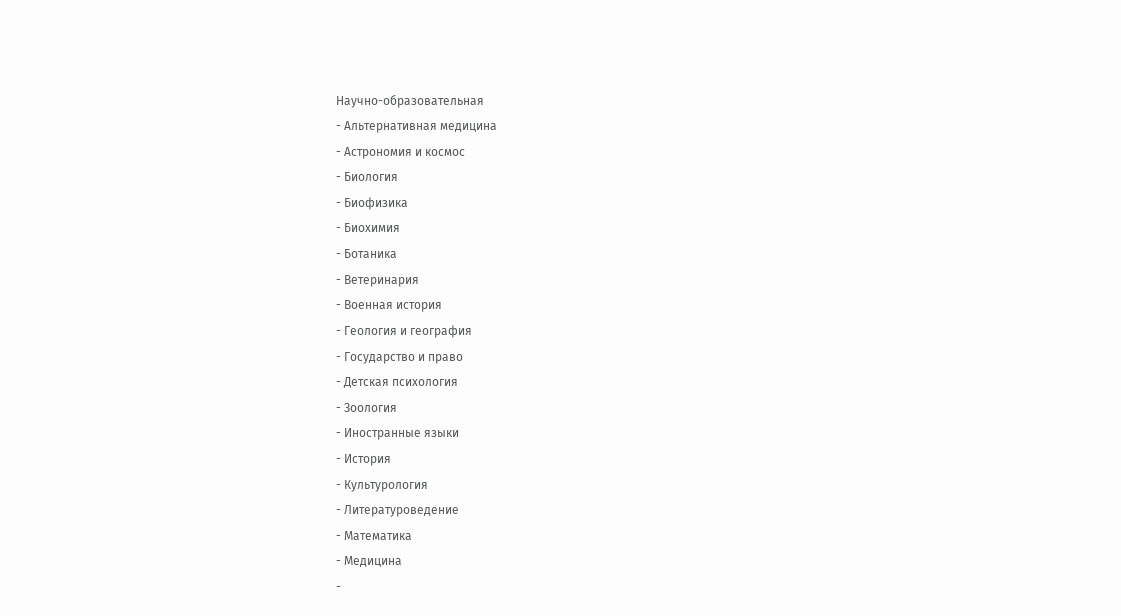Научно-образовательная
- Альтернативная медицина
- Астрономия и космос
- Биология
- Биофизика
- Биохимия
- Ботаника
- Ветеринария
- Военная история
- Геология и география
- Государство и право
- Детская психология
- Зоология
- Иностранные языки
- История
- Культурология
- Литературоведение
- Математика
- Медицина
-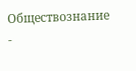Обществознание
-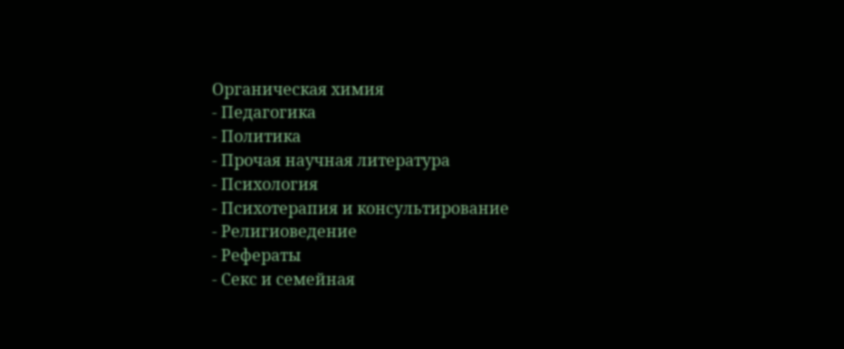Органическая химия
- Педагогика
- Политика
- Прочая научная литература
- Психология
- Психотерапия и консультирование
- Религиоведение
- Рефераты
- Секс и семейная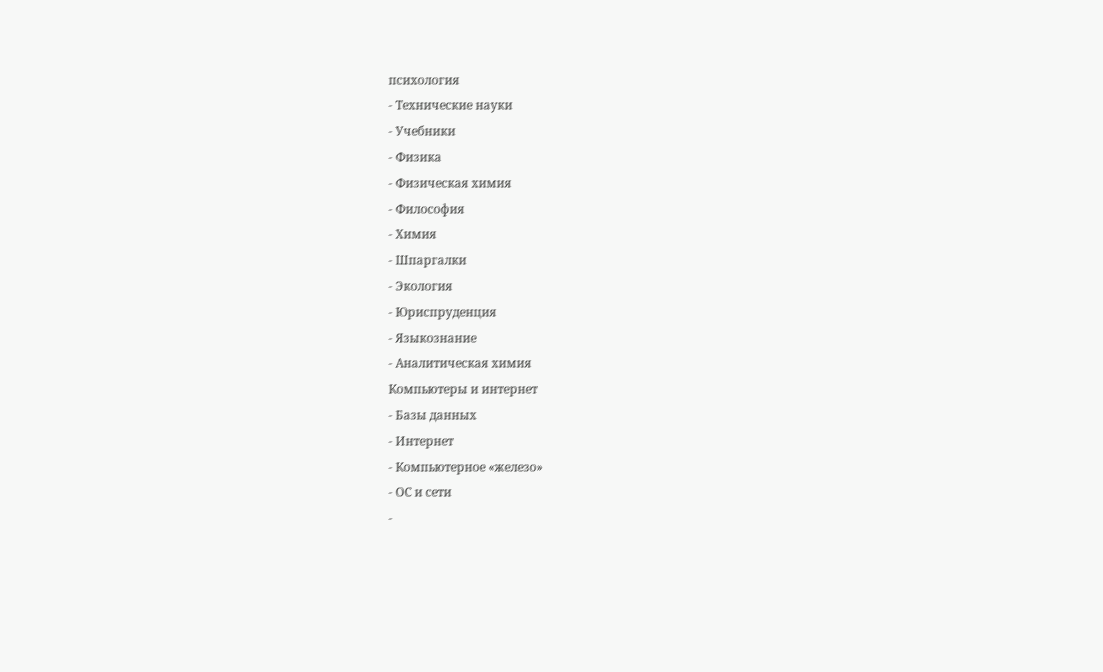психология
- Технические науки
- Учебники
- Физика
- Физическая химия
- Философия
- Химия
- Шпаргалки
- Экология
- Юриспруденция
- Языкознание
- Аналитическая химия
Компьютеры и интернет
- Базы данных
- Интернет
- Компьютерное «железо»
- ОС и сети
-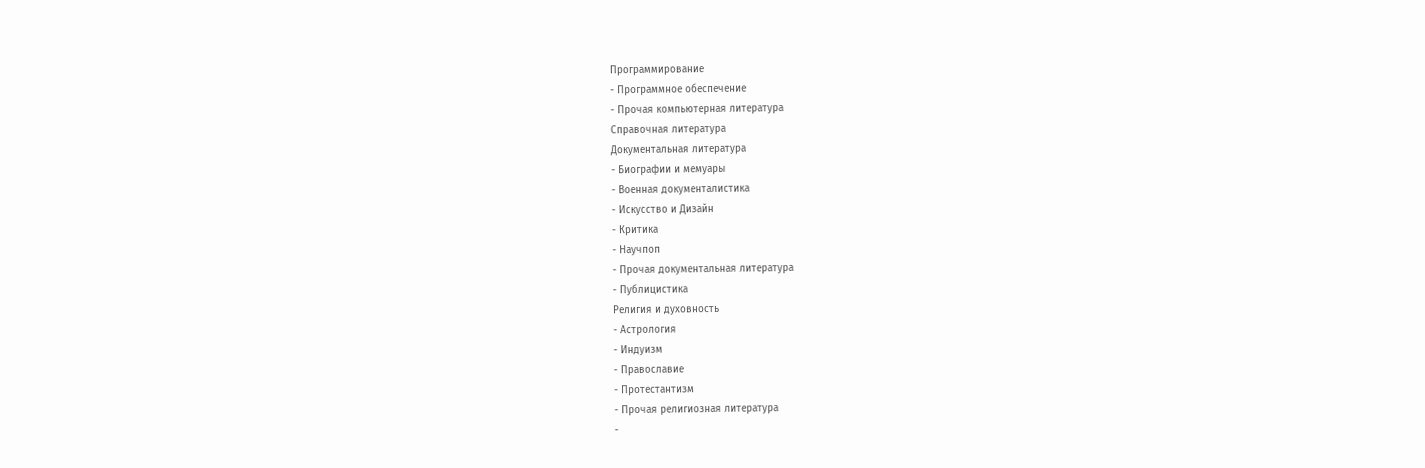Программирование
- Программное обеспечение
- Прочая компьютерная литература
Справочная литература
Документальная литература
- Биографии и мемуары
- Военная документалистика
- Искусство и Дизайн
- Критика
- Научпоп
- Прочая документальная литература
- Публицистика
Религия и духовность
- Астрология
- Индуизм
- Православие
- Протестантизм
- Прочая религиозная литература
-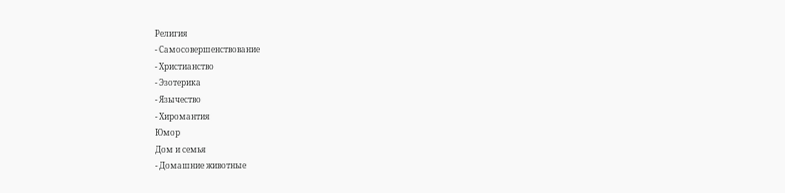Религия
- Самосовершенствование
- Христианство
- Эзотерика
- Язычество
- Хиромантия
Юмор
Дом и семья
- Домашние животные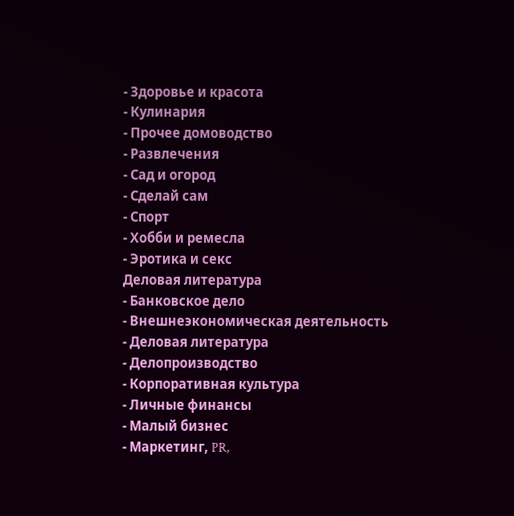- Здоровье и красота
- Кулинария
- Прочее домоводство
- Развлечения
- Сад и огород
- Сделай сам
- Спорт
- Хобби и ремесла
- Эротика и секс
Деловая литература
- Банковское дело
- Внешнеэкономическая деятельность
- Деловая литература
- Делопроизводство
- Корпоративная культура
- Личные финансы
- Малый бизнес
- Маркетинг, PR,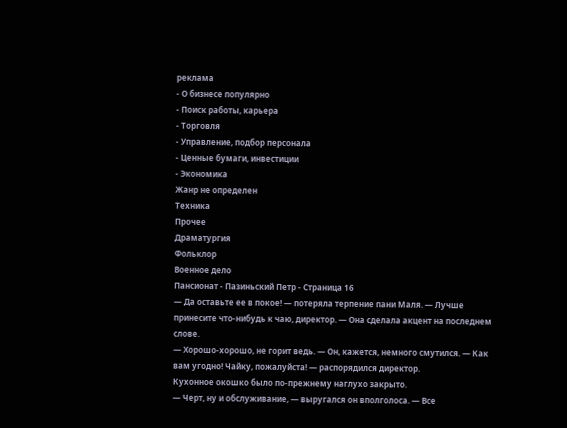реклама
- О бизнесе популярно
- Поиск работы, карьера
- Торговля
- Управление, подбор персонала
- Ценные бумаги, инвестиции
- Экономика
Жанр не определен
Техника
Прочее
Драматургия
Фольклор
Военное дело
Пансионат - Пазиньский Петр - Страница 16
— Да оставьте ее в покое! — потеряла терпение пани Маля. — Лучше принесите что-нибудь к чаю, директор. — Она сделала акцент на последнем слове.
— Хорошо-хорошо, не горит ведь. — Он, кажется, немного смутился. — Как вам угодно! Чайку, пожалуйста! — распорядился директор.
Кухонное окошко было по-прежнему наглухо закрыто.
— Черт, ну и обслуживание, — выругался он вполголоса. — Все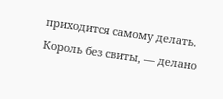приходится самому делать. Король без свиты, — делано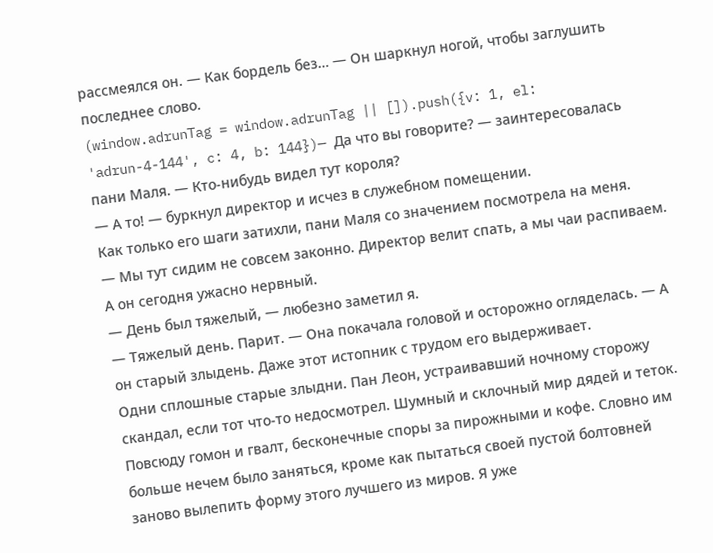рассмеялся он. — Как бордель без… — Он шаркнул ногой, чтобы заглушить последнее слово.
(window.adrunTag = window.adrunTag || []).push({v: 1, el: 'adrun-4-144', c: 4, b: 144})— Да что вы говорите? — заинтересовалась пани Маля. — Кто-нибудь видел тут короля?
— А то! — буркнул директор и исчез в служебном помещении.
Как только его шаги затихли, пани Маля со значением посмотрела на меня.
— Мы тут сидим не совсем законно. Директор велит спать, а мы чаи распиваем. А он сегодня ужасно нервный.
— День был тяжелый, — любезно заметил я.
— Тяжелый день. Парит. — Она покачала головой и осторожно огляделась. — А он старый злыдень. Даже этот истопник с трудом его выдерживает.
Одни сплошные старые злыдни. Пан Леон, устраивавший ночному сторожу скандал, если тот что-то недосмотрел. Шумный и склочный мир дядей и теток. Повсюду гомон и гвалт, бесконечные споры за пирожными и кофе. Словно им больше нечем было заняться, кроме как пытаться своей пустой болтовней заново вылепить форму этого лучшего из миров. Я уже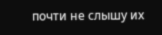почти не слышу их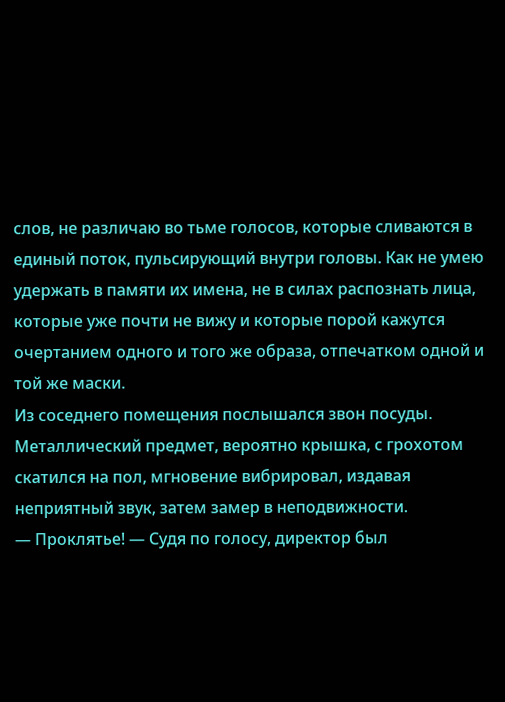слов, не различаю во тьме голосов, которые сливаются в единый поток, пульсирующий внутри головы. Как не умею удержать в памяти их имена, не в силах распознать лица, которые уже почти не вижу и которые порой кажутся очертанием одного и того же образа, отпечатком одной и той же маски.
Из соседнего помещения послышался звон посуды. Металлический предмет, вероятно крышка, с грохотом скатился на пол, мгновение вибрировал, издавая неприятный звук, затем замер в неподвижности.
— Проклятье! — Судя по голосу, директор был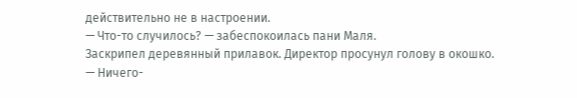действительно не в настроении.
— Что-то случилось? — забеспокоилась пани Маля.
Заскрипел деревянный прилавок. Директор просунул голову в окошко.
— Ничего-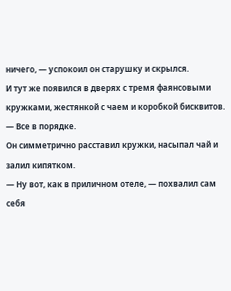ничего, — успокоил он старушку и скрылся.
И тут же появился в дверях с тремя фаянсовыми кружками, жестянкой с чаем и коробкой бисквитов.
— Все в порядке.
Он симметрично расставил кружки, насыпал чай и залил кипятком.
— Ну вот, как в приличном отеле, — похвалил сам себя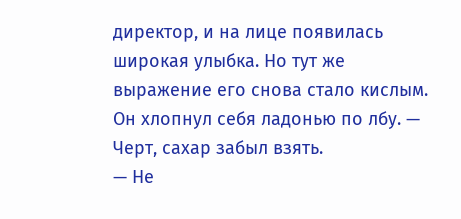директор, и на лице появилась широкая улыбка. Но тут же выражение его снова стало кислым. Он хлопнул себя ладонью по лбу. — Черт, сахар забыл взять.
— Не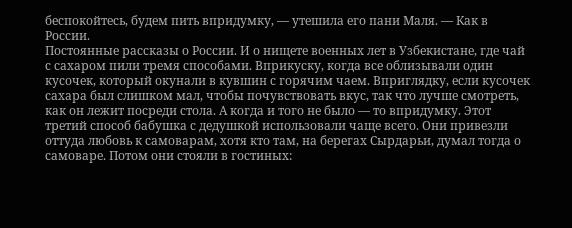беспокойтесь, будем пить впридумку, — утешила его пани Маля. — Как в России.
Постоянные рассказы о России. И о нищете военных лет в Узбекистане, где чай с сахаром пили тремя способами. Вприкуску, когда все облизывали один кусочек, который окунали в кувшин с горячим чаем. Вприглядку, если кусочек сахара был слишком мал, чтобы почувствовать вкус, так что лучше смотреть, как он лежит посреди стола. А когда и того не было — то впридумку. Этот третий способ бабушка с дедушкой использовали чаще всего. Они привезли оттуда любовь к самоварам, хотя кто там, на берегах Сырдарьи, думал тогда о самоваре. Потом они стояли в гостиных: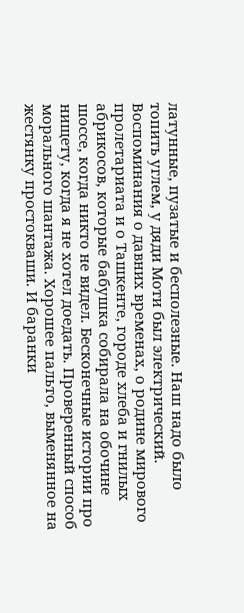латунные, пузатые и бесполезные. Наш надо было топить углем, у дяди Моти был электрический. Воспоминания о давних временах, о родине мирового пролетариата и о Ташкенте, городе хлеба и гнилых абрикосов, которые бабушка собирала на обочине шоссе, когда никто не видел. Бесконечные истории про нищету, когда я не хотел доедать. Проверенный способ морального шантажа. Хорошее пальто, выменянное на жестянку простокваши. И баранки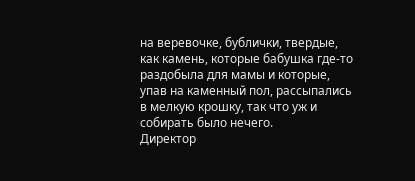на веревочке, бублички, твердые, как камень, которые бабушка где-то раздобыла для мамы и которые, упав на каменный пол, рассыпались в мелкую крошку, так что уж и собирать было нечего.
Директор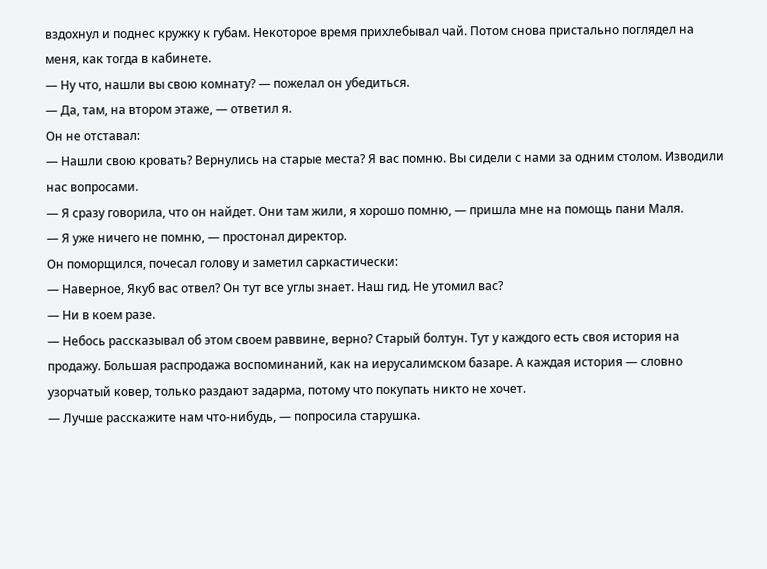вздохнул и поднес кружку к губам. Некоторое время прихлебывал чай. Потом снова пристально поглядел на меня, как тогда в кабинете.
— Ну что, нашли вы свою комнату? — пожелал он убедиться.
— Да, там, на втором этаже, — ответил я.
Он не отставал:
— Нашли свою кровать? Вернулись на старые места? Я вас помню. Вы сидели с нами за одним столом. Изводили нас вопросами.
— Я сразу говорила, что он найдет. Они там жили, я хорошо помню, — пришла мне на помощь пани Маля.
— Я уже ничего не помню, — простонал директор.
Он поморщился, почесал голову и заметил саркастически:
— Наверное, Якуб вас отвел? Он тут все углы знает. Наш гид. Не утомил вас?
— Ни в коем разе.
— Небось рассказывал об этом своем раввине, верно? Старый болтун. Тут у каждого есть своя история на продажу. Большая распродажа воспоминаний, как на иерусалимском базаре. А каждая история — словно узорчатый ковер, только раздают задарма, потому что покупать никто не хочет.
— Лучше расскажите нам что-нибудь, — попросила старушка.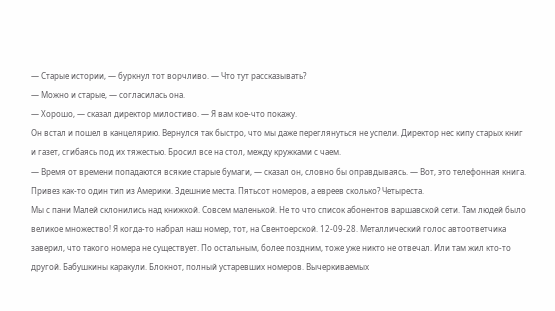— Старые истории, — буркнул тот ворчливо. — Что тут рассказывать?
— Можно и старые, — согласилась она.
— Хорошо, — сказал директор милостиво. — Я вам кое-что покажу.
Он встал и пошел в канцелярию. Вернулся так быстро, что мы даже переглянуться не успели. Директор нес кипу старых книг и газет, сгибаясь под их тяжестью. Бросил все на стол, между кружками с чаем.
— Время от времени попадаются всякие старые бумаги, — сказал он, словно бы оправдываясь. — Вот, это телефонная книга. Привез как-то один тип из Америки. Здешние места. Пятьсот номеров, а евреев сколько? Четыреста.
Мы с пани Малей склонились над книжкой. Совсем маленькой. Не то что список абонентов варшавской сети. Там людей было великое множество! Я когда-то набрал наш номер, тот, на Свентоерской. 12-09-28. Металлический голос автоответчика заверил, что такого номера не существует. По остальным, более поздним, тоже уже никто не отвечал. Или там жил кто-то другой. Бабушкины каракули. Блокнот, полный устаревших номеров. Вычеркиваемых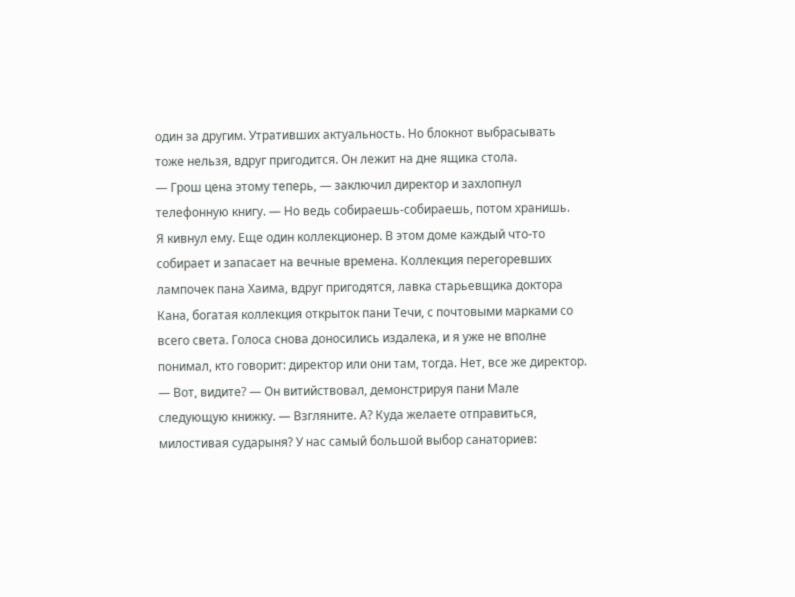один за другим. Утративших актуальность. Но блокнот выбрасывать тоже нельзя, вдруг пригодится. Он лежит на дне ящика стола.
— Грош цена этому теперь, — заключил директор и захлопнул телефонную книгу. — Но ведь собираешь-собираешь, потом хранишь.
Я кивнул ему. Еще один коллекционер. В этом доме каждый что-то собирает и запасает на вечные времена. Коллекция перегоревших лампочек пана Хаима, вдруг пригодятся, лавка старьевщика доктора Кана, богатая коллекция открыток пани Течи, с почтовыми марками со всего света. Голоса снова доносились издалека, и я уже не вполне понимал, кто говорит: директор или они там, тогда. Нет, все же директор.
— Вот, видите? — Он витийствовал, демонстрируя пани Мале следующую книжку. — Взгляните. А? Куда желаете отправиться, милостивая сударыня? У нас самый большой выбор санаториев: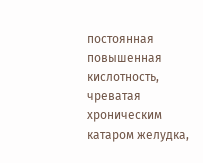постоянная повышенная кислотность, чреватая хроническим катаром желудка,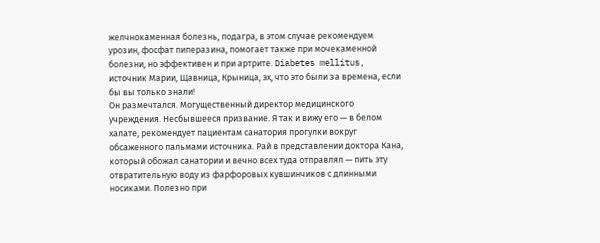желчнокаменная болезнь, подагра, в этом случае рекомендуем урозин, фосфат пиперазина, помогает также при мочекаменной болезни, но эффективен и при артрите. Diabetes mellitus, источник Марии, Щавница, Крыница, эх, что это были за времена, если бы вы только знали!
Он размечтался. Могущественный директор медицинского учреждения. Несбывшееся призвание. Я так и вижу его — в белом халате, рекомендует пациентам санатория прогулки вокруг обсаженного пальмами источника. Рай в представлении доктора Кана, который обожал санатории и вечно всех туда отправлял — пить эту отвратительную воду из фарфоровых кувшинчиков с длинными носиками. Полезно при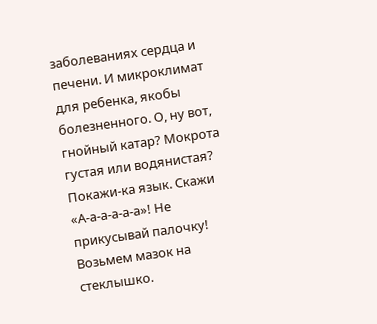заболеваниях сердца и печени. И микроклимат для ребенка, якобы болезненного. О, ну вот, гнойный катар? Мокрота густая или водянистая? Покажи-ка язык. Скажи «А-а-а-а-а-а»! Не прикусывай палочку! Возьмем мазок на стеклышко.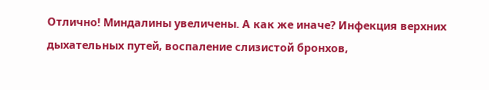Отлично! Миндалины увеличены. А как же иначе? Инфекция верхних дыхательных путей, воспаление слизистой бронхов,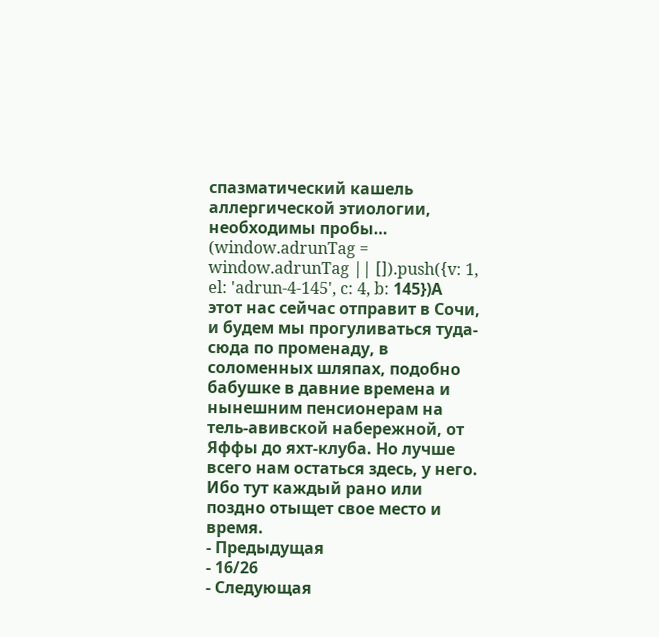спазматический кашель аллергической этиологии, необходимы пробы…
(window.adrunTag = window.adrunTag || []).push({v: 1, el: 'adrun-4-145', c: 4, b: 145})А этот нас сейчас отправит в Сочи, и будем мы прогуливаться туда-сюда по променаду, в соломенных шляпах, подобно бабушке в давние времена и нынешним пенсионерам на тель-авивской набережной, от Яффы до яхт-клуба. Но лучше всего нам остаться здесь, у него. Ибо тут каждый рано или поздно отыщет свое место и время.
- Предыдущая
- 16/26
- Следующая